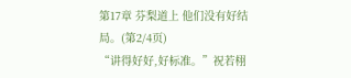第17章 芬梨道上 他们没有好结局。(第2/4页)
“讲得好好,好标准。”祝若栩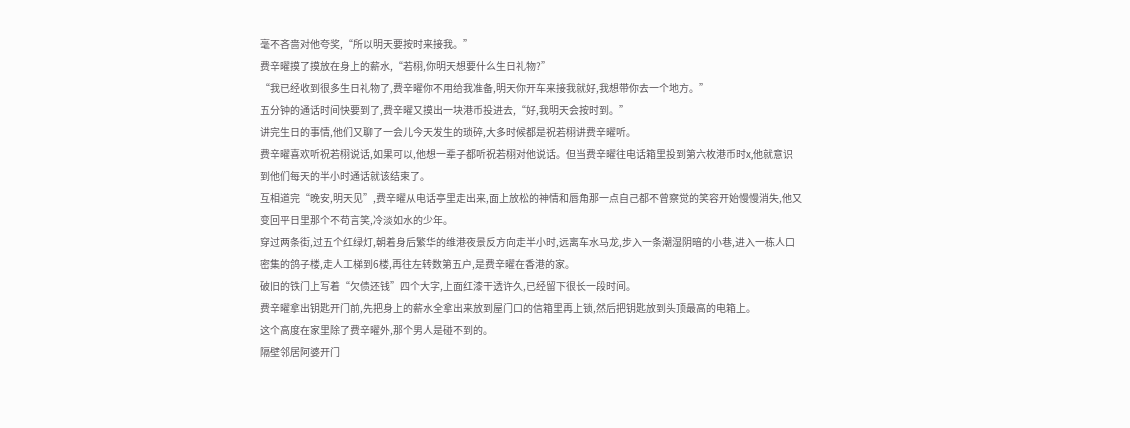毫不吝啬对他夸奖,“所以明天要按时来接我。”
费辛曜摸了摸放在身上的薪水,“若栩,你明天想要什么生日礼物?”
“我已经收到很多生日礼物了,费辛曜你不用给我准备,明天你开车来接我就好,我想带你去一个地方。”
五分钟的通话时间快要到了,费辛曜又摸出一块港币投进去,“好,我明天会按时到。”
讲完生日的事情,他们又聊了一会儿今天发生的琐碎,大多时候都是祝若栩讲费辛曜听。
费辛曜喜欢听祝若栩说话,如果可以,他想一辈子都听祝若栩对他说话。但当费辛曜往电话箱里投到第六枚港币时x,他就意识到他们每天的半小时通话就该结束了。
互相道完“晚安,明天见”,费辛曜从电话亭里走出来,面上放松的神情和唇角那一点自己都不曾察觉的笑容开始慢慢消失,他又变回平日里那个不苟言笑,冷淡如水的少年。
穿过两条街,过五个红绿灯,朝着身后繁华的维港夜景反方向走半小时,远离车水马龙,步入一条潮湿阴暗的小巷,进入一栋人口密集的鸽子楼,走人工梯到6楼,再往左转数第五户,是费辛曜在香港的家。
破旧的铁门上写着“欠债还钱”四个大字,上面红漆干透许久,已经留下很长一段时间。
费辛曜拿出钥匙开门前,先把身上的薪水全拿出来放到屋门口的信箱里再上锁,然后把钥匙放到头顶最高的电箱上。
这个高度在家里除了费辛曜外,那个男人是碰不到的。
隔壁邻居阿婆开门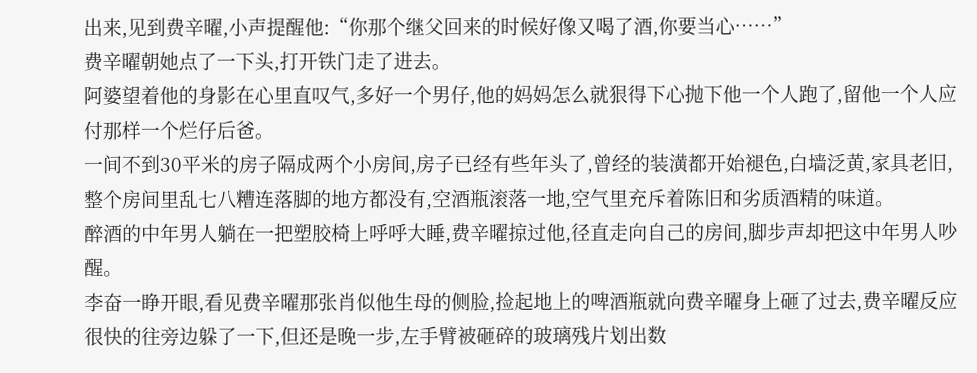出来,见到费辛曜,小声提醒他:“你那个继父回来的时候好像又喝了酒,你要当心……”
费辛曜朝她点了一下头,打开铁门走了进去。
阿婆望着他的身影在心里直叹气,多好一个男仔,他的妈妈怎么就狠得下心抛下他一个人跑了,留他一个人应付那样一个烂仔后爸。
一间不到30平米的房子隔成两个小房间,房子已经有些年头了,曾经的装潢都开始褪色,白墙泛黄,家具老旧,整个房间里乱七八糟连落脚的地方都没有,空酒瓶滚落一地,空气里充斥着陈旧和劣质酒精的味道。
醉酒的中年男人躺在一把塑胶椅上呼呼大睡,费辛曜掠过他,径直走向自己的房间,脚步声却把这中年男人吵醒。
李奋一睁开眼,看见费辛曜那张肖似他生母的侧脸,捡起地上的啤酒瓶就向费辛曜身上砸了过去,费辛曜反应很快的往旁边躲了一下,但还是晚一步,左手臂被砸碎的玻璃残片划出数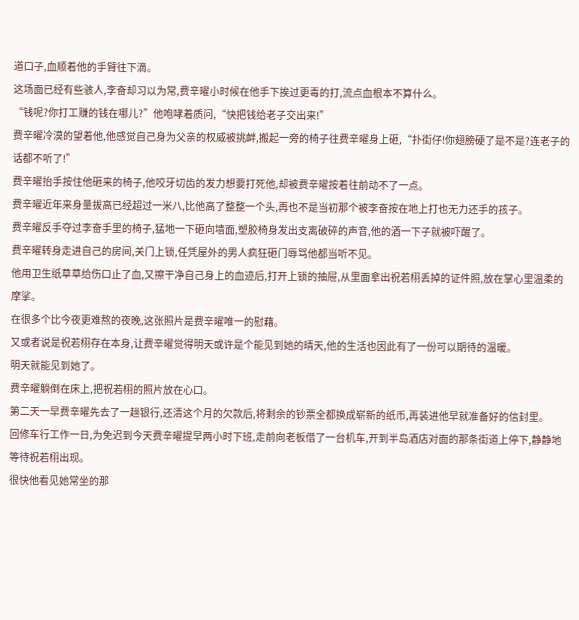道口子,血顺着他的手臂往下滴。
这场面已经有些骇人,李奋却习以为常,费辛曜小时候在他手下挨过更毒的打,流点血根本不算什么。
“钱呢?你打工赚的钱在哪儿?”他咆哮着质问,“快把钱给老子交出来!”
费辛曜冷漠的望着他,他感觉自己身为父亲的权威被挑衅,搬起一旁的椅子往费辛曜身上砸,“扑街仔!你翅膀硬了是不是?连老子的话都不听了!”
费辛曜抬手按住他砸来的椅子,他咬牙切齿的发力想要打死他,却被费辛曜按着往前动不了一点。
费辛曜近年来身量拔高已经超过一米八,比他高了整整一个头,再也不是当初那个被李奋按在地上打也无力还手的孩子。
费辛曜反手夺过李奋手里的椅子,猛地一下砸向墙面,塑胶椅身发出支离破碎的声音,他的酒一下子就被吓醒了。
费辛曜转身走进自己的房间,关门上锁,任凭屋外的男人疯狂砸门辱骂他都当听不见。
他用卫生纸草草给伤口止了血,又擦干净自己身上的血迹后,打开上锁的抽屉,从里面拿出祝若栩丢掉的证件照,放在掌心里温柔的摩挲。
在很多个比今夜更难熬的夜晚,这张照片是费辛曜唯一的慰藉。
又或者说是祝若栩存在本身,让费辛曜觉得明天或许是个能见到她的晴天,他的生活也因此有了一份可以期待的温暖。
明天就能见到她了。
费辛曜躺倒在床上,把祝若栩的照片放在心口。
第二天一早费辛曜先去了一趟银行,还清这个月的欠款后,将剩余的钞票全都换成崭新的纸币,再装进他早就准备好的信封里。
回修车行工作一日,为免迟到今天费辛曜提早两小时下班,走前向老板借了一台机车,开到半岛酒店对面的那条街道上停下,静静地等待祝若栩出现。
很快他看见她常坐的那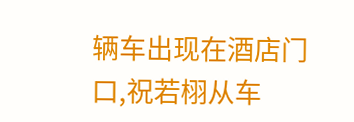辆车出现在酒店门口,祝若栩从车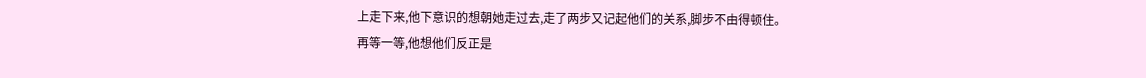上走下来,他下意识的想朝她走过去,走了两步又记起他们的关系,脚步不由得顿住。
再等一等,他想他们反正是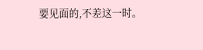要见面的,不差这一时。